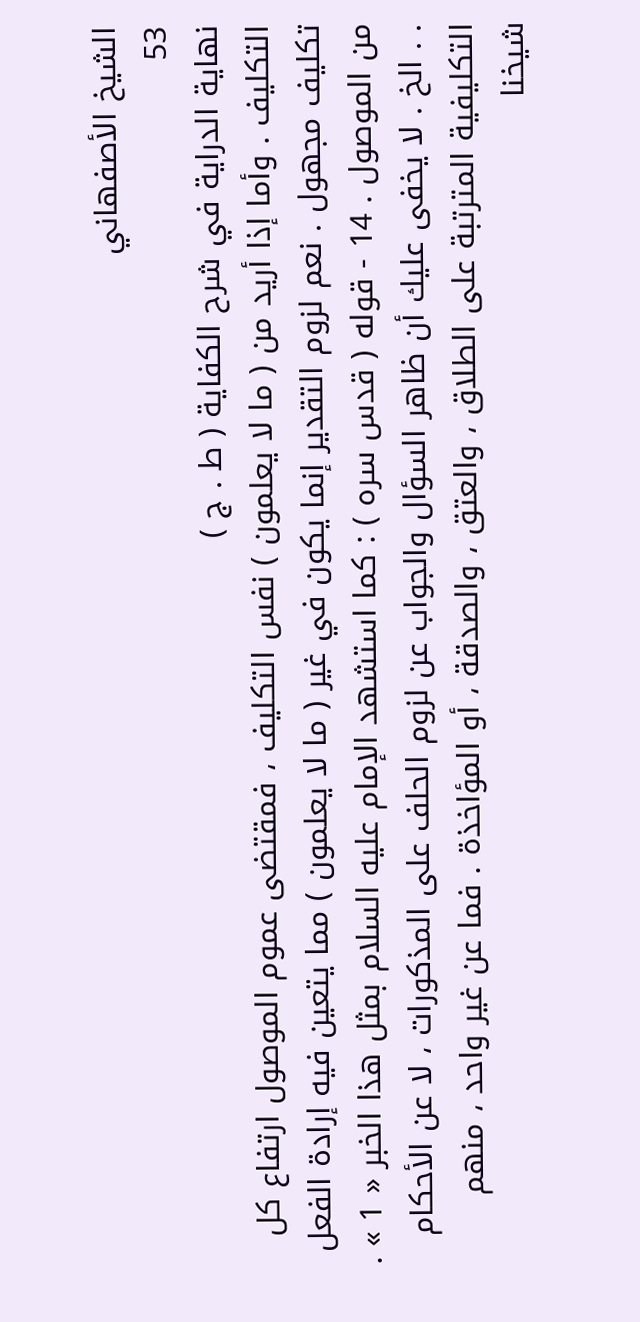الشيخ الأصفهاني
53
نهاية الدراية في شرح الكفاية ( ط . ج )
التكليف . وأما إذا أريد من ( ما لا يعلمون ) نفس التكليف ، فمقتضى عموم الموصول ارتفاع كل تكليف مجهول . نعم لزوم التقدير إنما يكون في غير ( ما لا يعلمون ) مما يتعين فيه إرادة الفعل من الموصول . 14 - قوله ( قدس سره ) : كما استشهد الإمام عليه السلام بمثل هذا الخبر « 1 » . . . الخ . لا يخفى عليك أن ظاهر السؤال والجواب عن لزوم الحلف على المذكورات ، لا عن الأحكام التكليفية المترتبة على الطلاق ، والعتق ، والصدقة ، أو المؤاخذة . فما عن غير واحد ، منهم شيخنا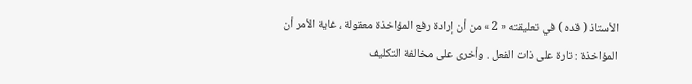الأستاذ ( قده ) في تعليقته « 2 » من أن إرادة رفع المؤاخذة معقولة ، غاية الأمر أن المؤاخذة : تارة على ذات الفعل . وأخرى على مخالفة التكليف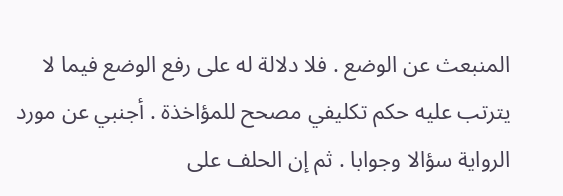المنبعث عن الوضع . فلا دلالة له على رفع الوضع فيما لا يترتب عليه حكم تكليفي مصحح للمؤاخذة . أجنبي عن مورد الرواية سؤالا وجوابا . ثم إن الحلف على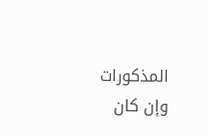المذكورات وإن كان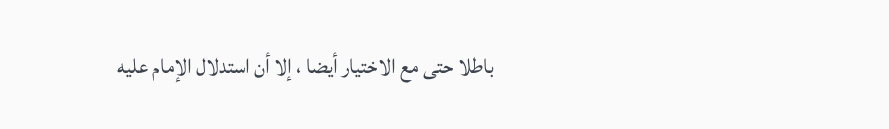باطلا حتى مع الاختيار أيضا ، إلا أن استدلال الإمام عليه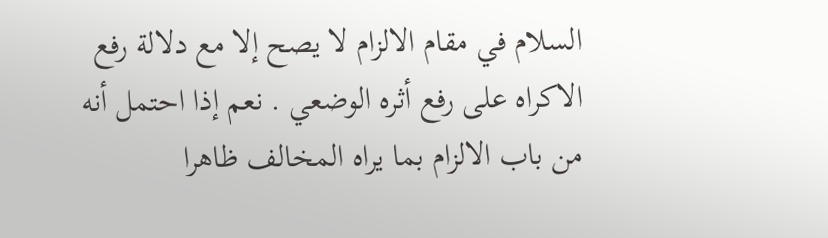السلام في مقام الالزام لا يصح إلا مع دلالة رفع الاكراه على رفع أثره الوضعي . نعم إذا احتمل أنه من باب الالزام بما يراه المخالف ظاهرا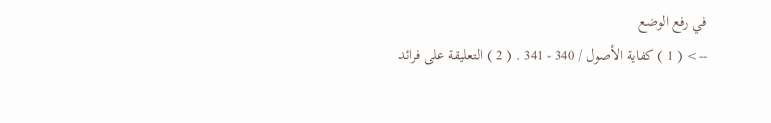في رفع الوضع
--> ( 1 ) كفاية الأصول / 340 - 341 . ( 2 ) التعليقة على فرائد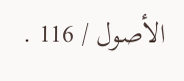الأصول / 116 .